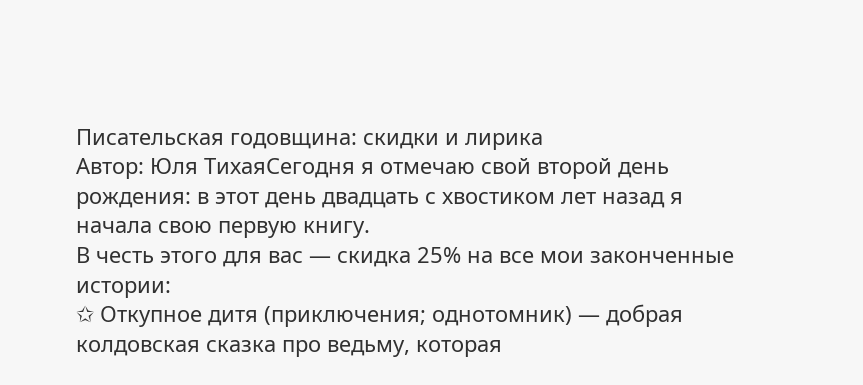Писательская годовщина: скидки и лирика
Автор: Юля ТихаяСегодня я отмечаю свой второй день рождения: в этот день двадцать с хвостиком лет назад я начала свою первую книгу.
В честь этого для вас — скидка 25% на все мои законченные истории:
✩ Откупное дитя (приключения; однотомник) — добрая колдовская сказка про ведьму, которая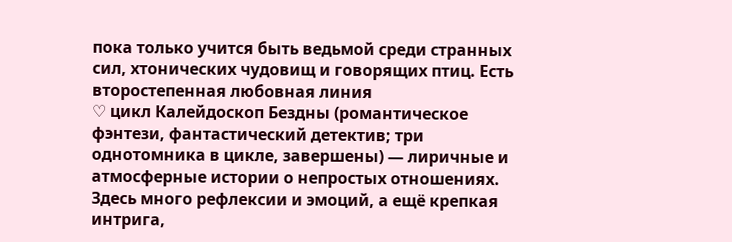пока только учится быть ведьмой среди странных сил, хтонических чудовищ и говорящих птиц. Есть второстепенная любовная линия
♡ цикл Калейдоскоп Бездны (романтическое фэнтези, фантастический детектив; три однотомника в цикле, завершены) — лиричные и атмосферные истории о непростых отношениях. Здесь много рефлексии и эмоций, а ещё крепкая интрига,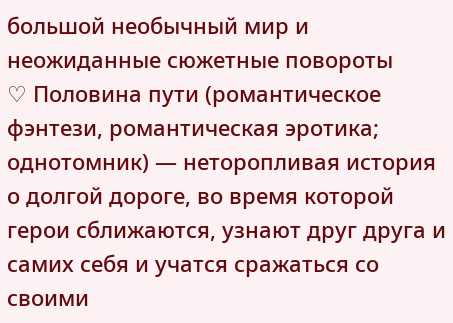большой необычный мир и неожиданные сюжетные повороты
♡ Половина пути (романтическое фэнтези, романтическая эротика; однотомник) — неторопливая история о долгой дороге, во время которой герои сближаются, узнают друг друга и самих себя и учатся сражаться со своими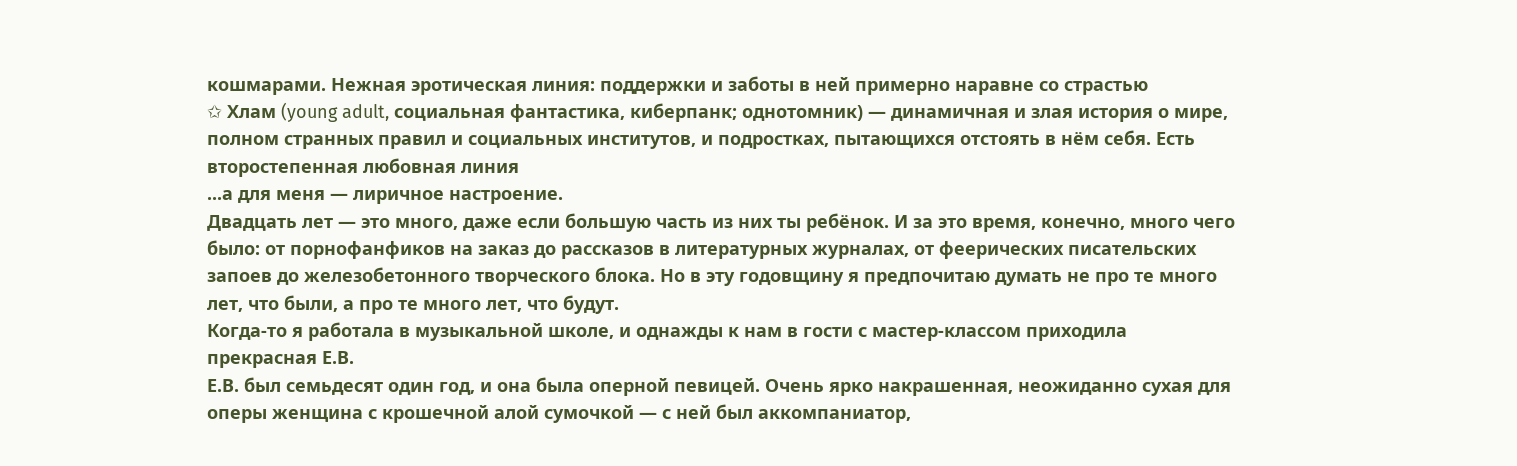кошмарами. Нежная эротическая линия: поддержки и заботы в ней примерно наравне со страстью
✩ Хлам (young adult, социальная фантастика, киберпанк; однотомник) — динамичная и злая история о мире, полном странных правил и социальных институтов, и подростках, пытающихся отстоять в нём себя. Есть второстепенная любовная линия
...а для меня — лиричное настроение.
Двадцать лет — это много, даже если большую часть из них ты ребёнок. И за это время, конечно, много чего было: от порнофанфиков на заказ до рассказов в литературных журналах, от феерических писательских запоев до железобетонного творческого блока. Но в эту годовщину я предпочитаю думать не про те много лет, что были, а про те много лет, что будут.
Когда-то я работала в музыкальной школе, и однажды к нам в гости с мастер-классом приходила прекрасная Е.В.
Е.В. был семьдесят один год, и она была оперной певицей. Очень ярко накрашенная, неожиданно сухая для оперы женщина с крошечной алой сумочкой — с ней был аккомпаниатор,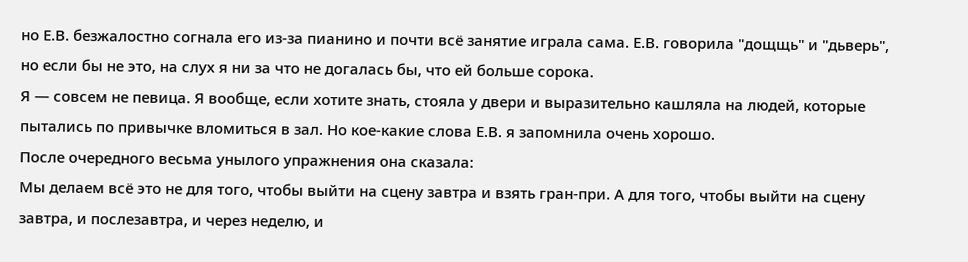но Е.В. безжалостно согнала его из-за пианино и почти всё занятие играла сама. Е.В. говорила "дощщь" и "дьверь", но если бы не это, на слух я ни за что не догалась бы, что ей больше сорока.
Я — совсем не певица. Я вообще, если хотите знать, стояла у двери и выразительно кашляла на людей, которые пытались по привычке вломиться в зал. Но кое-какие слова Е.В. я запомнила очень хорошо.
После очередного весьма унылого упражнения она сказала:
Мы делаем всё это не для того, чтобы выйти на сцену завтра и взять гран-при. А для того, чтобы выйти на сцену завтра, и послезавтра, и через неделю, и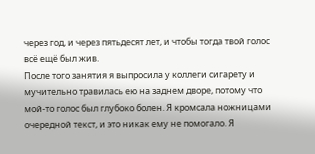через год, и через пятьдесят лет, и чтобы тогда твой голос всё ещё был жив.
После того занятия я выпросила у коллеги сигарету и мучительно травилась ею на заднем дворе, потому что мой-то голос был глубоко болен. Я кромсала ножницами очередной текст, и это никак ему не помогало. Я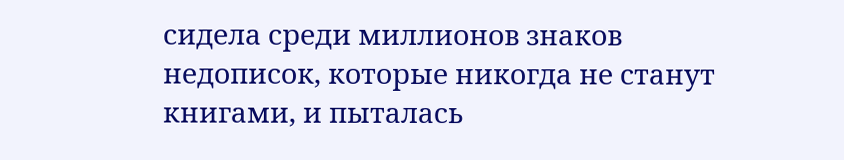сидела среди миллионов знаков недописок, которые никогда не станут книгами, и пыталась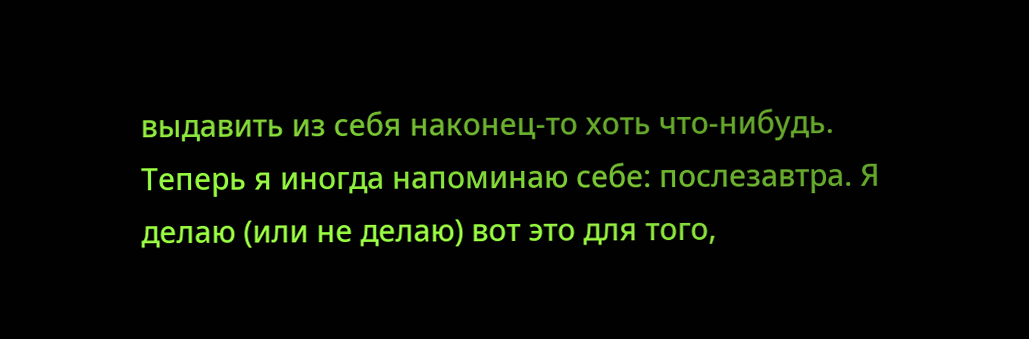выдавить из себя наконец-то хоть что-нибудь.
Теперь я иногда напоминаю себе: послезавтра. Я делаю (или не делаю) вот это для того,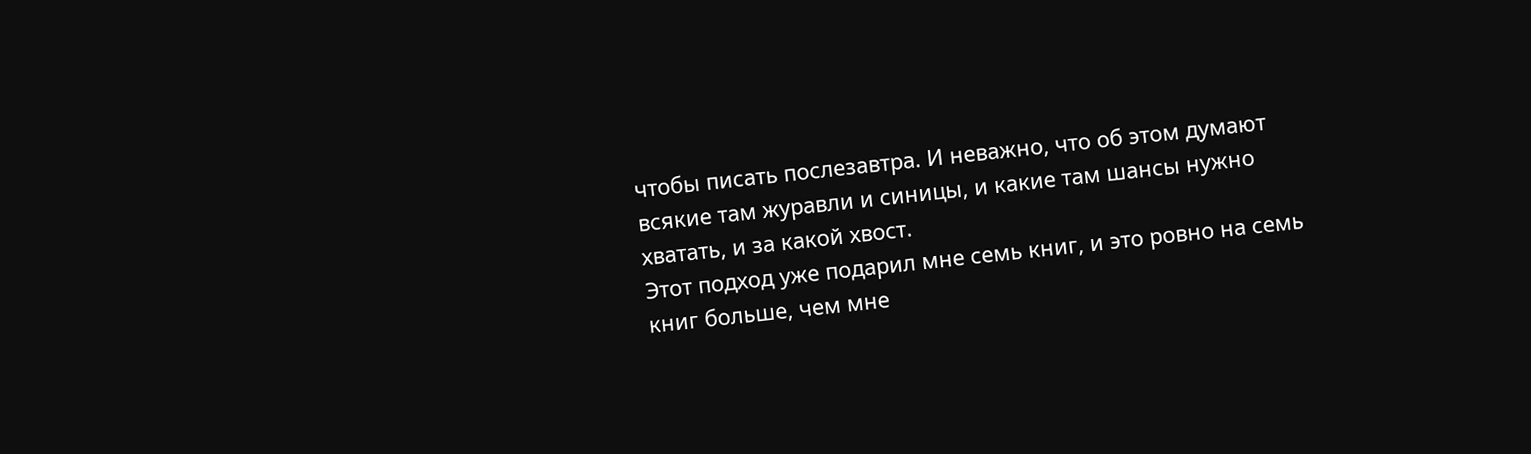чтобы писать послезавтра. И неважно, что об этом думают всякие там журавли и синицы, и какие там шансы нужно хватать, и за какой хвост.
Этот подход уже подарил мне семь книг, и это ровно на семь книг больше, чем мне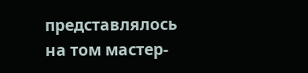представлялось на том мастер-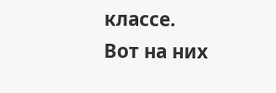классе.
Вот на них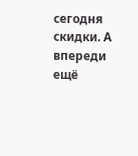сегодня скидки. А впереди ещё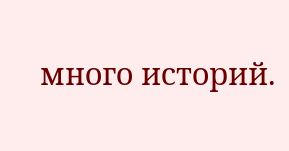много историй.